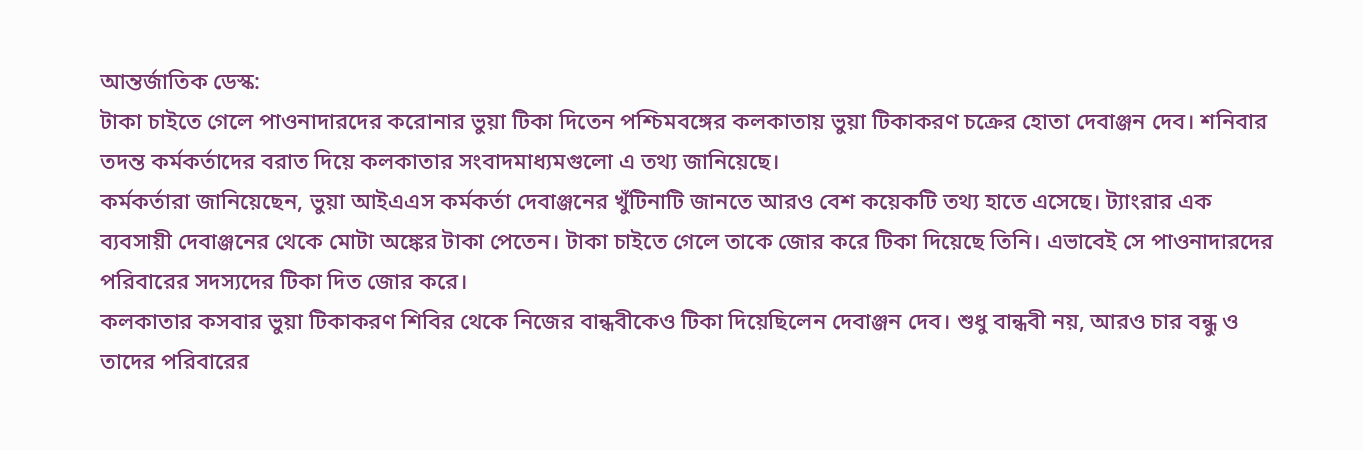আন্তর্জাতিক ডেস্ক:
টাকা চাইতে গেলে পাওনাদারদের করোনার ভুয়া টিকা দিতেন পশ্চিমবঙ্গের কলকাতায় ভুয়া টিকাকরণ চক্রের হোতা দেবাঞ্জন দেব। শনিবার তদন্ত কর্মকর্তাদের বরাত দিয়ে কলকাতার সংবাদমাধ্যমগুলো এ তথ্য জানিয়েছে।
কর্মকর্তারা জানিয়েছেন, ভুয়া আইএএস কর্মকর্তা দেবাঞ্জনের খুঁটিনাটি জানতে আরও বেশ কয়েকটি তথ্য হাতে এসেছে। ট্যাংরার এক ব্যবসায়ী দেবাঞ্জনের থেকে মোটা অঙ্কের টাকা পেতেন। টাকা চাইতে গেলে তাকে জোর করে টিকা দিয়েছে তিনি। এভাবেই সে পাওনাদারদের পরিবারের সদস্যদের টিকা দিত জোর করে।
কলকাতার কসবার ভুয়া টিকাকরণ শিবির থেকে নিজের বান্ধবীকেও টিকা দিয়েছিলেন দেবাঞ্জন দেব। শুধু বান্ধবী নয়, আরও চার বন্ধু ও তাদের পরিবারের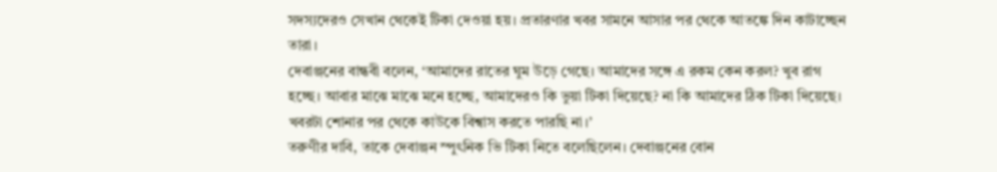সদস্যদেরও সেখান থেকেই টিকা দেওয়া হয়। প্রতারণার খবর সামনে আসার পর থেকে আতঙ্কে দিন কাটাচ্ছেন তারা।
দেবাঞ্জনের বান্ধবী বলেন, ‘আমাদের রাতের ঘুম উড়ে গেছে। আমাদের সঙ্গে এ রকম কেন করল? খুব রাগ হচ্ছে। আবার মাঝে মাঝে মনে হচ্ছে, আমাদেরও কি ভুয়া টিকা দিয়েছে? না কি আমাদের ঠিক টিকা দিয়েছে। খবরটা শোনার পর থেকে কাউকে বিশ্বাস করতে পারছি না।’
তরুণীর দাবি, তাকে দেবাঞ্জন স্পুৎনিক ভি টিকা নিতে বলেছিলেন। দেবাঞ্জনের বোন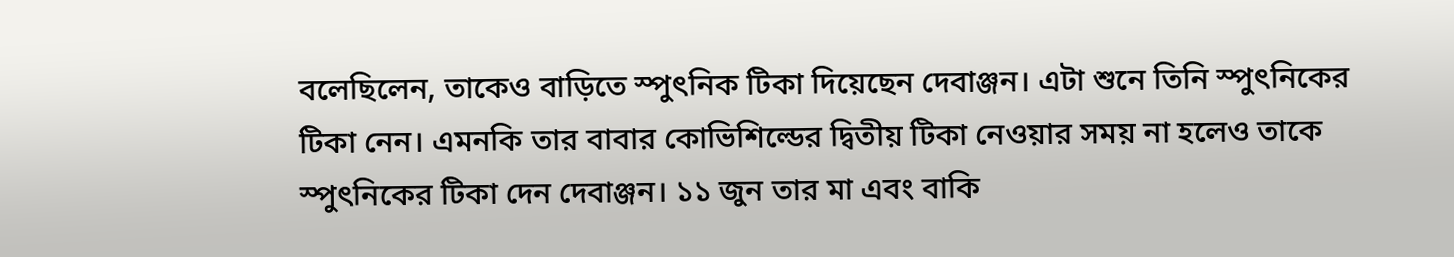বলেছিলেন, তাকেও বাড়িতে স্পুৎনিক টিকা দিয়েছেন দেবাঞ্জন। এটা শুনে তিনি স্পুৎনিকের টিকা নেন। এমনকি তার বাবার কোভিশিল্ডের দ্বিতীয় টিকা নেওয়ার সময় না হলেও তাকে স্পুৎনিকের টিকা দেন দেবাঞ্জন। ১১ জুন তার মা এবং বাকি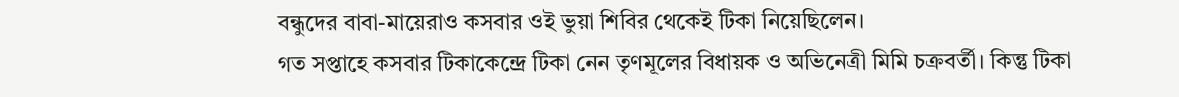বন্ধুদের বাবা-মায়েরাও কসবার ওই ভুয়া শিবির থেকেই টিকা নিয়েছিলেন।
গত সপ্তাহে কসবার টিকাকেন্দ্রে টিকা নেন তৃণমূলের বিধায়ক ও অভিনেত্রী মিমি চক্রবর্তী। কিন্তু টিকা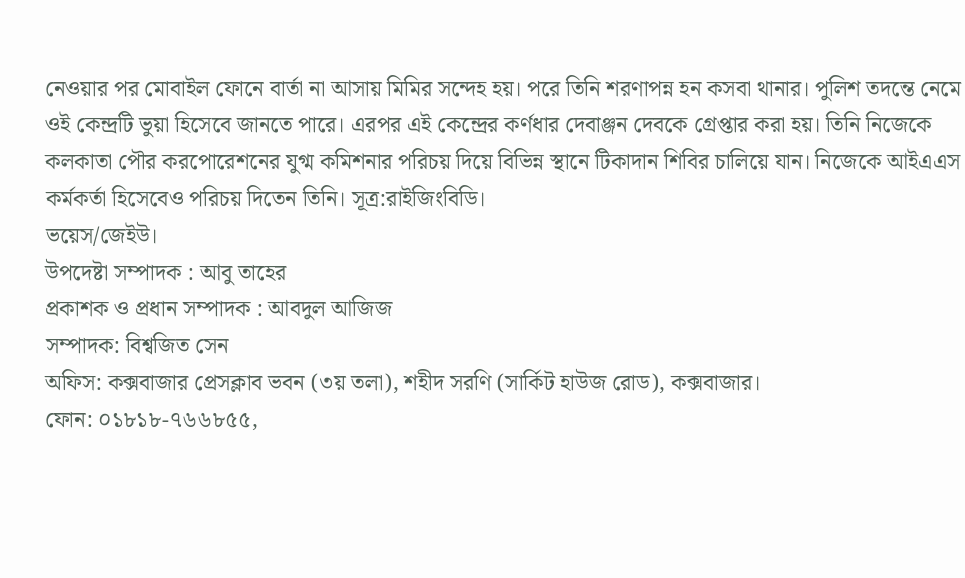নেওয়ার পর মোবাইল ফোনে বার্তা না আসায় মিমির সন্দেহ হয়। পরে তিনি শরণাপন্ন হন কসবা থানার। পুলিশ তদন্তে নেমে ওই কেন্দ্রটি ভুয়া হিসেবে জানতে পারে। এরপর এই কেন্দ্রের কর্ণধার দেবাঞ্জন দেবকে গ্রেপ্তার করা হয়। তিনি নিজেকে কলকাতা পৌর করপোরেশনের যুগ্ম কমিশনার পরিচয় দিয়ে বিভিন্ন স্থানে টিকাদান শিবির চালিয়ে যান। নিজেকে আইএএস কর্মকর্তা হিসেবেও পরিচয় দিতেন তিনি। সূত্র:রাইজিংবিডি।
ভয়েস/জেইউ।
উপদেষ্টা সম্পাদক : আবু তাহের
প্রকাশক ও প্রধান সম্পাদক : আবদুল আজিজ
সম্পাদক: বিশ্বজিত সেন
অফিস: কক্সবাজার প্রেসক্লাব ভবন (৩য় তলা), শহীদ সরণি (সার্কিট হাউজ রোড), কক্সবাজার।
ফোন: ০১৮১৮-৭৬৬৮৫৫,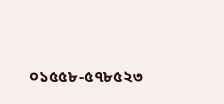০১৫৫৮-৫৭৮৫২৩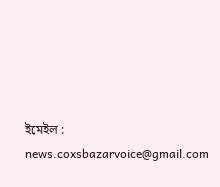ইমেইল : news.coxsbazarvoice@gmail.com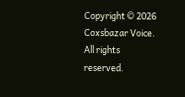Copyright © 2026 Coxsbazar Voice. All rights reserved.